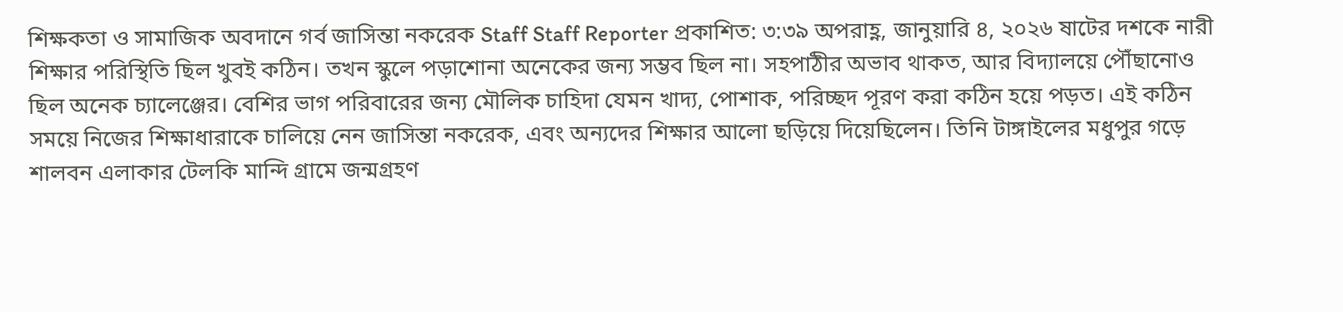শিক্ষকতা ও সামাজিক অবদানে গর্ব জাসিন্তা নকরেক Staff Staff Reporter প্রকাশিত: ৩:৩৯ অপরাহ্ণ, জানুয়ারি ৪, ২০২৬ ষাটের দশকে নারী শিক্ষার পরিস্থিতি ছিল খুবই কঠিন। তখন স্কুলে পড়াশোনা অনেকের জন্য সম্ভব ছিল না। সহপাঠীর অভাব থাকত, আর বিদ্যালয়ে পৌঁছানোও ছিল অনেক চ্যালেঞ্জের। বেশির ভাগ পরিবারের জন্য মৌলিক চাহিদা যেমন খাদ্য, পোশাক, পরিচ্ছদ পূরণ করা কঠিন হয়ে পড়ত। এই কঠিন সময়ে নিজের শিক্ষাধারাকে চালিয়ে নেন জাসিন্তা নকরেক, এবং অন্যদের শিক্ষার আলো ছড়িয়ে দিয়েছিলেন। তিনি টাঙ্গাইলের মধুপুর গড়ে শালবন এলাকার টেলকি মান্দি গ্রামে জন্মগ্রহণ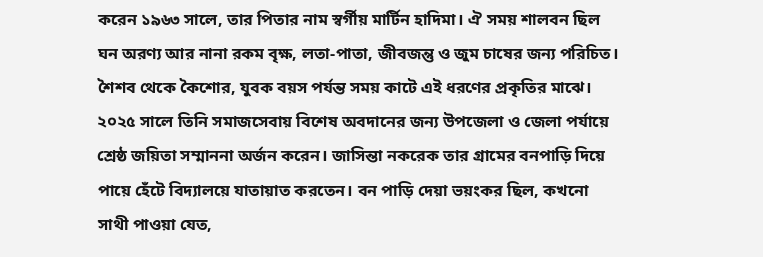করেন ১৯৬৩ সালে, তার পিতার নাম স্বর্গীয় মার্টিন হাদিমা। ঐ সময় শালবন ছিল ঘন অরণ্য আর নানা রকম বৃক্ষ, লতা-পাতা, জীবজন্তু ও জুম চাষের জন্য পরিচিত। শৈশব থেকে কৈশোর, যুবক বয়স পর্যন্ত সময় কাটে এই ধরণের প্রকৃতির মাঝে। ২০২৫ সালে তিনি সমাজসেবায় বিশেষ অবদানের জন্য উপজেলা ও জেলা পর্যায়ে শ্রেষ্ঠ জয়িতা সম্মাননা অর্জন করেন। জাসিন্তা নকরেক তার গ্রামের বনপাড়ি দিয়ে পায়ে হেঁটে বিদ্যালয়ে যাতায়াত করতেন। বন পাড়ি দেয়া ভয়ংকর ছিল, কখনো সাথী পাওয়া যেত,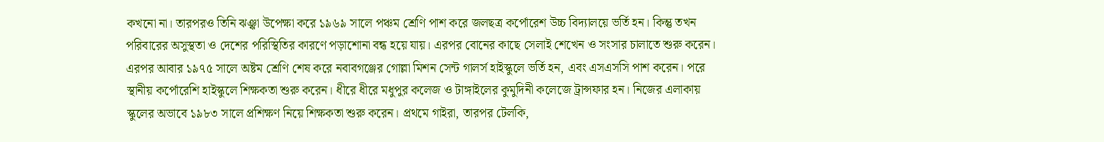কখনো না। তারপরও তিনি ঝঞ্ঝা উপেক্ষা করে ১৯৬৯ সালে পঞ্চম শ্রেণি পাশ করে জলছত্র কর্পোরেশ উচ্চ বিদ্যালয়ে ভর্তি হন। কিন্তু তখন পরিবারের অসুস্থতা ও দেশের পরিস্থিতির কারণে পড়াশোনা বন্ধ হয়ে যায়। এরপর বোনের কাছে সেলাই শেখেন ও সংসার চালাতে শুরু করেন। এরপর আবার ১৯৭৫ সালে অষ্টম শ্রেণি শেষ করে নবাবগঞ্জের গোল্লা মিশন সেন্ট গালর্স হাইস্কুলে ভর্তি হন, এবং এসএসসি পাশ করেন। পরে স্থানীয় কর্পোরেশি হাইস্কুলে শিক্ষকতা শুরু করেন। ধীরে ধীরে মধুপুর কলেজ ও টাঙ্গাইলের কুমুদিনী কলেজে ট্রান্সফার হন। নিজের এলাকায় স্কুলের অভাবে ১৯৮৩ সালে প্রশিক্ষণ নিয়ে শিক্ষকতা শুরু করেন। প্রথমে গাইরা, তারপর টেলকি,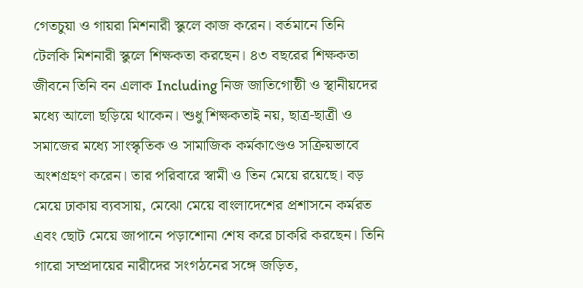গেতচুয়া ও গায়রা মিশনারী স্কুলে কাজ করেন। বর্তমানে তিনি টেলকি মিশনারী স্কুলে শিক্ষকতা করছেন। ৪৩ বছরের শিক্ষকতা জীবনে তিনি বন এলাক Including নিজ জাতিগোষ্ঠী ও স্থানীয়দের মধ্যে আলো ছড়িয়ে থাকেন। শুধু শিক্ষকতাই নয়, ছাত্র-ছাত্রী ও সমাজের মধ্যে সাংস্কৃতিক ও সামাজিক কর্মকাণ্ডেও সক্রিয়ভাবে অংশগ্রহণ করেন। তার পরিবারে স্বামী ও তিন মেয়ে রয়েছে। বড় মেয়ে ঢাকায় ব্যবসায়, মেঝো মেয়ে বাংলাদেশের প্রশাসনে কর্মরত এবং ছোট মেয়ে জাপানে পড়াশোনা শেষ করে চাকরি করছেন। তিনি গারো সম্প্রদায়ের নারীদের সংগঠনের সঙ্গে জড়িত,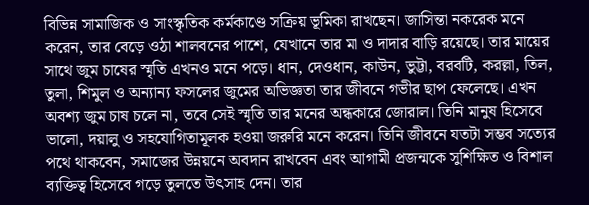বিভিন্ন সামাজিক ও সাংস্কৃতিক কর্মকাণ্ডে সক্রিয় ভূমিকা রাখছেন। জাসিন্তা নকরেক মনে করেন, তার বেড়ে ওঠা শালবনের পাশে, যেখানে তার মা ও দাদার বাড়ি রয়েছে। তার মায়ের সাথে জুম চাষের স্মৃতি এখনও মনে পড়ে। ধান, দেওধান, কাউন, ভুট্টা, বরবটি, করল্লা, তিল, তুলা, শিমুল ও অন্যান্য ফসলের জুমের অভিজ্ঞতা তার জীবনে গভীর ছাপ ফেলেছে। এখন অবশ্য জুম চাষ চলে না, তবে সেই স্মৃতি তার মনের অন্ধকারে জোরাল। তিনি মানুষ হিসেবে ভালো, দয়ালু ও সহযোগিতামূলক হওয়া জরুরি মনে করেন। তিনি জীবনে যতটা সম্ভব সত্যের পথে থাকবেন, সমাজের উন্নয়নে অবদান রাখবেন এবং আগামী প্রজন্মকে সুশিক্ষিত ও বিশাল ব্যক্তিত্ব হিসেবে গড়ে তুলতে উৎসাহ দেন। তার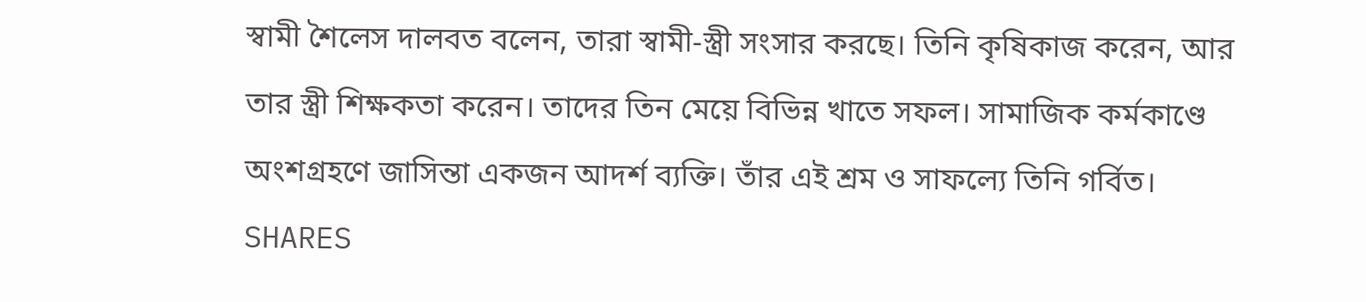স্বামী শৈলেস দালবত বলেন, তারা স্বামী-স্ত্রী সংসার করছে। তিনি কৃষিকাজ করেন, আর তার স্ত্রী শিক্ষকতা করেন। তাদের তিন মেয়ে বিভিন্ন খাতে সফল। সামাজিক কর্মকাণ্ডে অংশগ্রহণে জাসিন্তা একজন আদর্শ ব্যক্তি। তাঁর এই শ্রম ও সাফল্যে তিনি গর্বিত। SHARES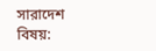সারাদেশ বিষয়: